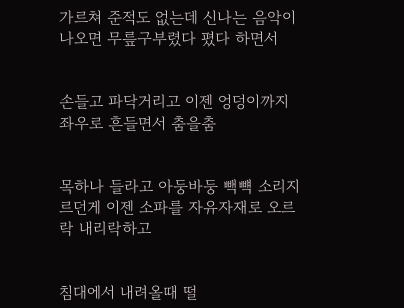가르쳐 준적도 없는데 신나는 음악이 나오면 무릎구부렸다 폈다 하면서


손들고 파닥거리고 이젠 엉덩이까지 좌우로 흔들면서 춤을춤


목하나 들라고 아둥바둥 빽뺵 소리지르던게 이젠 소파를 자유자재로 오르락 내리락하고


침대에서 내려올때 떨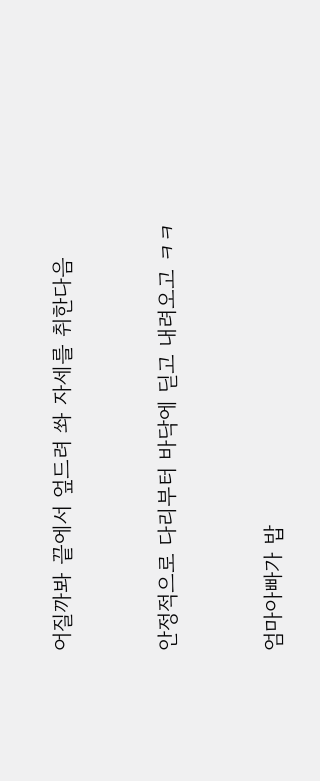어질까봐 끝에서 엎드려 쏴 자세를 취한다음


안정적으로 다리부터 바닥에 딛고 내려오고 ㅋㅋ


엄마아빠가 밥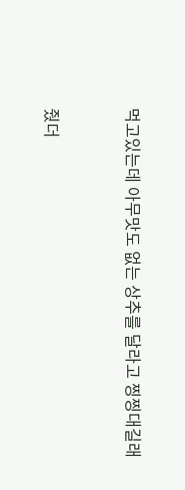먹고있는데 아무맛도 없는 상추를 달라고 찡찡대길래


줬더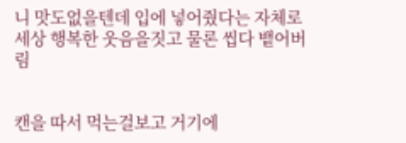니 맛도없을텐데 입에 넣어줬다는 자체로 세상 행복한 웃음을짓고 물론 씹다 뱉어버림


캔을 따서 먹는걸보고 거기에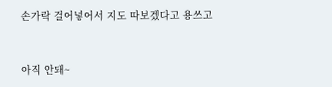손가락 걸어넣어서 지도 따보겠다고 용쓰고


아직 안돼~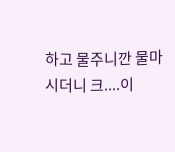하고 물주니깐 물마시더니 크....이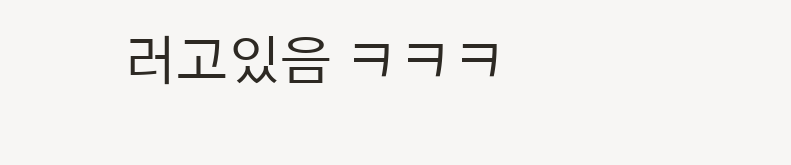러고있음 ㅋㅋㅋ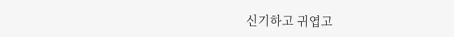신기하고 귀엽고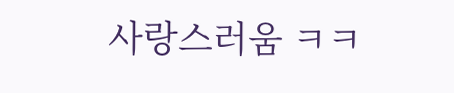사랑스러움 ㅋㅋ